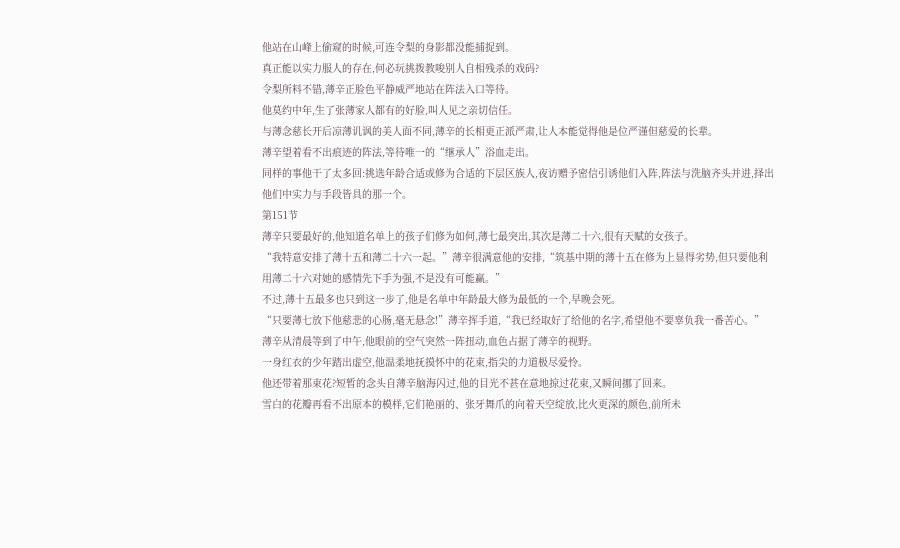他站在山峰上偷窥的时候,可连令梨的身影都没能捕捉到。
真正能以实力服人的存在,何必玩挑拨教唆别人自相残杀的戏码?
令梨所料不错,薄辛正脸色平静威严地站在阵法入口等待。
他莫约中年,生了张薄家人都有的好脸,叫人见之亲切信任。
与薄念慈长开后凉薄讥讽的美人面不同,薄辛的长相更正派严肃,让人本能觉得他是位严谨但慈爱的长辈。
薄辛望着看不出痕迹的阵法,等待唯一的“继承人”浴血走出。
同样的事他干了太多回:挑选年龄合适或修为合适的下层区族人,夜访赠予密信引诱他们入阵,阵法与洗脑齐头并进,择出他们中实力与手段皆具的那一个。
第151节
薄辛只要最好的,他知道名单上的孩子们修为如何,薄七最突出,其次是薄二十六,很有天赋的女孩子。
“我特意安排了薄十五和薄二十六一起。”薄辛很满意他的安排,“筑基中期的薄十五在修为上显得劣势,但只要他利用薄二十六对她的感情先下手为强,不是没有可能赢。”
不过,薄十五最多也只到这一步了,他是名单中年龄最大修为最低的一个,早晚会死。
“只要薄七放下他慈悲的心肠,毫无悬念!”薄辛挥手道,“我已经取好了给他的名字,希望他不要辜负我一番苦心。”
薄辛从清晨等到了中午,他眼前的空气突然一阵扭动,血色占据了薄辛的视野。
一身红衣的少年踏出虚空,他温柔地抚摸怀中的花束,指尖的力道极尽爱怜。
他还带着那束花?短暂的念头自薄辛脑海闪过,他的目光不甚在意地掠过花束,又瞬间挪了回来。
雪白的花瓣再看不出原本的模样,它们艳丽的、张牙舞爪的向着天空绽放,比火更深的颜色,前所未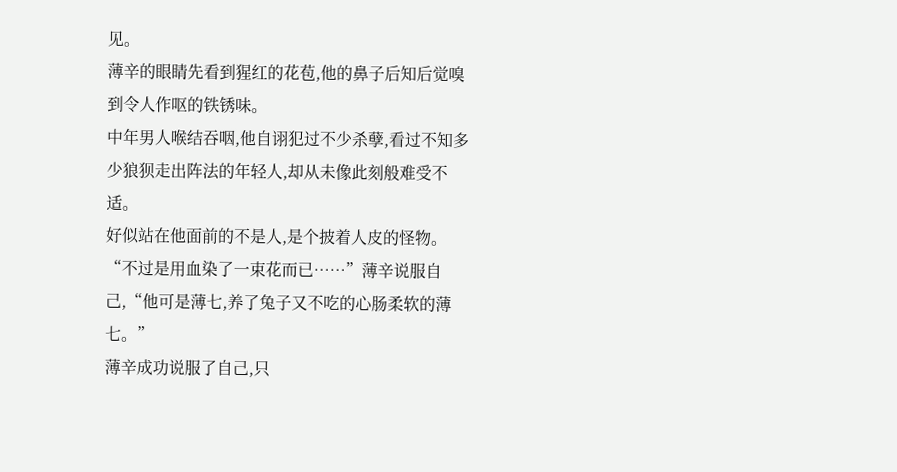见。
薄辛的眼睛先看到猩红的花苞,他的鼻子后知后觉嗅到令人作呕的铁锈味。
中年男人喉结吞咽,他自诩犯过不少杀孽,看过不知多少狼狈走出阵法的年轻人,却从未像此刻般难受不适。
好似站在他面前的不是人,是个披着人皮的怪物。
“不过是用血染了一束花而已……”薄辛说服自己,“他可是薄七,养了兔子又不吃的心肠柔软的薄七。”
薄辛成功说服了自己,只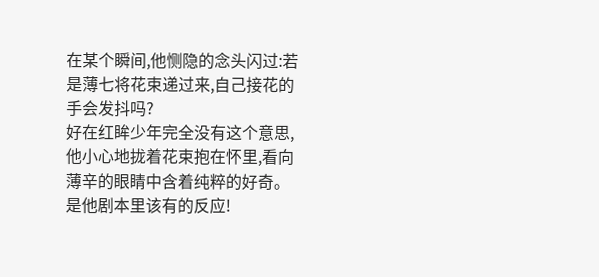在某个瞬间,他恻隐的念头闪过:若是薄七将花束递过来,自己接花的手会发抖吗?
好在红眸少年完全没有这个意思,他小心地拢着花束抱在怀里,看向薄辛的眼睛中含着纯粹的好奇。
是他剧本里该有的反应!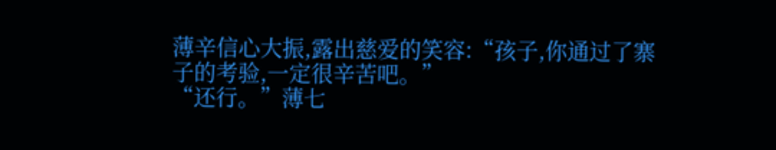薄辛信心大振,露出慈爱的笑容:“孩子,你通过了寨子的考验,一定很辛苦吧。”
“还行。”薄七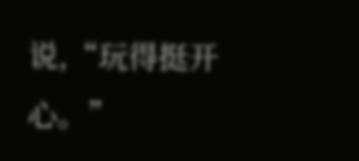说,“玩得挺开心。”